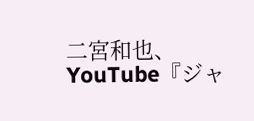二宮和也、YouTube『ジャ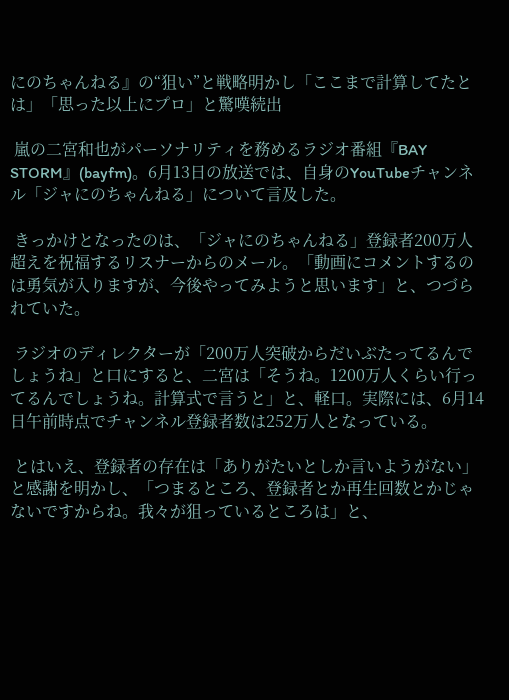にのちゃんねる』の“狙い”と戦略明かし「ここまで計算してたとは」「思った以上にプロ」と驚嘆続出

 嵐の二宮和也がパーソナリティを務めるラジオ番組『BAY STORM』(bayfm)。6月13日の放送では、自身のYouTubeチャンネル「ジャにのちゃんねる」について言及した。

 きっかけとなったのは、「ジャにのちゃんねる」登録者200万人超えを祝福するリスナーからのメール。「動画にコメントするのは勇気が入りますが、今後やってみようと思います」と、つづられていた。

 ラジオのディレクターが「200万人突破からだいぶたってるんでしょうね」と口にすると、二宮は「そうね。1200万人くらい行ってるんでしょうね。計算式で言うと」と、軽口。実際には、6月14日午前時点でチャンネル登録者数は252万人となっている。

 とはいえ、登録者の存在は「ありがたいとしか言いようがない」と感謝を明かし、「つまるところ、登録者とか再生回数とかじゃないですからね。我々が狙っているところは」と、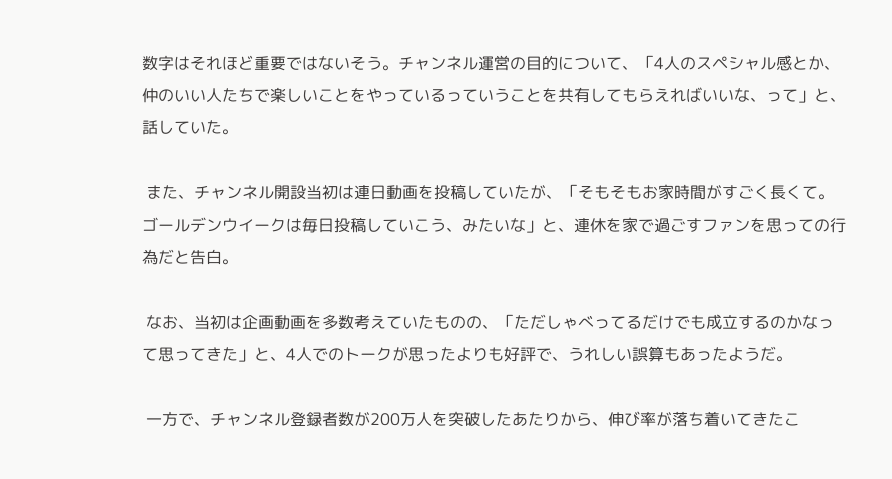数字はそれほど重要ではないそう。チャンネル運営の目的について、「4人のスペシャル感とか、仲のいい人たちで楽しいことをやっているっていうことを共有してもらえればいいな、って」と、話していた。

 また、チャンネル開設当初は連日動画を投稿していたが、「そもそもお家時間がすごく長くて。ゴールデンウイークは毎日投稿していこう、みたいな」と、連休を家で過ごすファンを思っての行為だと告白。

 なお、当初は企画動画を多数考えていたものの、「ただしゃべってるだけでも成立するのかなって思ってきた」と、4人でのトークが思ったよりも好評で、うれしい誤算もあったようだ。

 一方で、チャンネル登録者数が200万人を突破したあたりから、伸び率が落ち着いてきたこ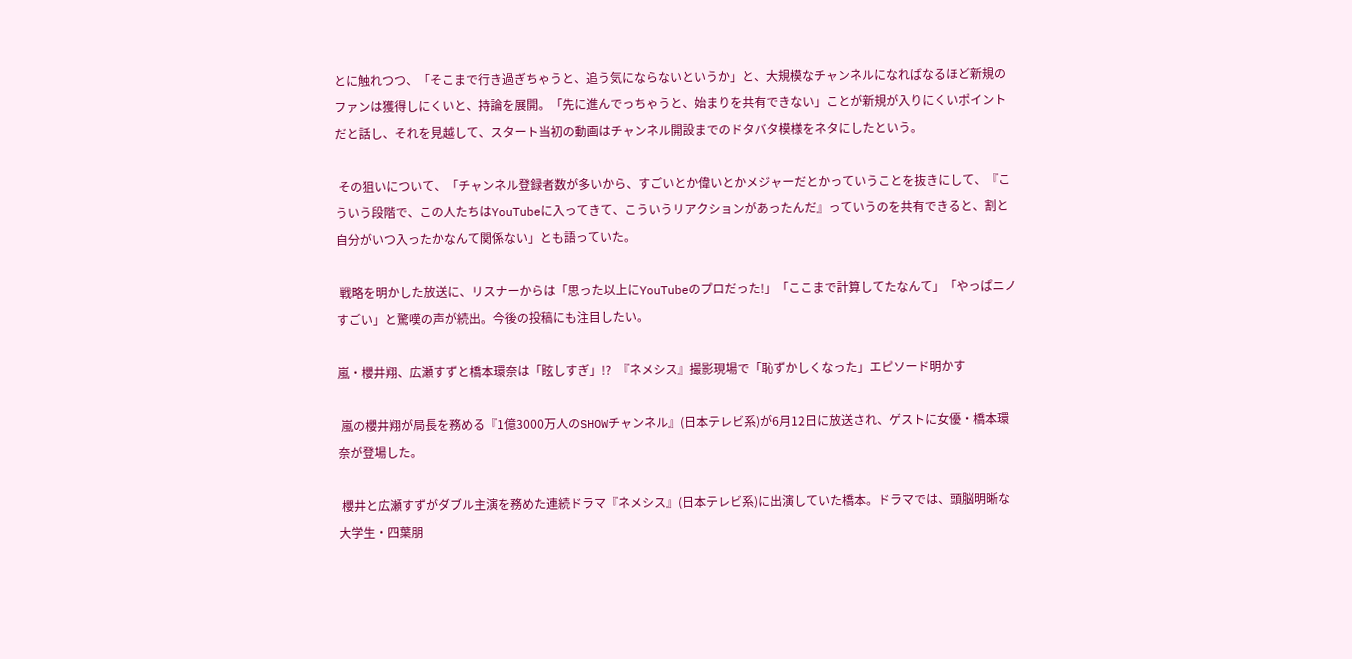とに触れつつ、「そこまで行き過ぎちゃうと、追う気にならないというか」と、大規模なチャンネルになればなるほど新規のファンは獲得しにくいと、持論を展開。「先に進んでっちゃうと、始まりを共有できない」ことが新規が入りにくいポイントだと話し、それを見越して、スタート当初の動画はチャンネル開設までのドタバタ模様をネタにしたという。

 その狙いについて、「チャンネル登録者数が多いから、すごいとか偉いとかメジャーだとかっていうことを抜きにして、『こういう段階で、この人たちはYouTubeに入ってきて、こういうリアクションがあったんだ』っていうのを共有できると、割と自分がいつ入ったかなんて関係ない」とも語っていた。

 戦略を明かした放送に、リスナーからは「思った以上にYouTubeのプロだった!」「ここまで計算してたなんて」「やっぱニノすごい」と驚嘆の声が続出。今後の投稿にも注目したい。

嵐・櫻井翔、広瀬すずと橋本環奈は「眩しすぎ」!?  『ネメシス』撮影現場で「恥ずかしくなった」エピソード明かす

 嵐の櫻井翔が局長を務める『1億3000万人のSHOWチャンネル』(日本テレビ系)が6月12日に放送され、ゲストに女優・橋本環奈が登場した。

 櫻井と広瀬すずがダブル主演を務めた連続ドラマ『ネメシス』(日本テレビ系)に出演していた橋本。ドラマでは、頭脳明晰な大学生・四葉朋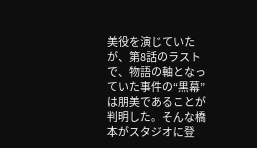美役を演じていたが、第8話のラストで、物語の軸となっていた事件の“黒幕”は朋美であることが判明した。そんな橋本がスタジオに登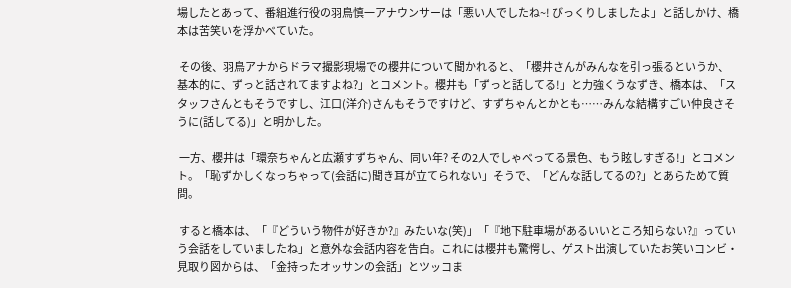場したとあって、番組進行役の羽鳥慎一アナウンサーは「悪い人でしたね~! びっくりしましたよ」と話しかけ、橋本は苦笑いを浮かべていた。

 その後、羽鳥アナからドラマ撮影現場での櫻井について聞かれると、「櫻井さんがみんなを引っ張るというか、基本的に、ずっと話されてますよね?」とコメント。櫻井も「ずっと話してる!」と力強くうなずき、橋本は、「スタッフさんともそうですし、江口(洋介)さんもそうですけど、すずちゃんとかとも……みんな結構すごい仲良さそうに(話してる)」と明かした。

 一方、櫻井は「環奈ちゃんと広瀬すずちゃん、同い年? その2人でしゃべってる景色、もう眩しすぎる!」とコメント。「恥ずかしくなっちゃって(会話に)聞き耳が立てられない」そうで、「どんな話してるの?」とあらためて質問。

 すると橋本は、「『どういう物件が好きか?』みたいな(笑)」「『地下駐車場があるいいところ知らない?』っていう会話をしていましたね」と意外な会話内容を告白。これには櫻井も驚愕し、ゲスト出演していたお笑いコンビ・見取り図からは、「金持ったオッサンの会話」とツッコま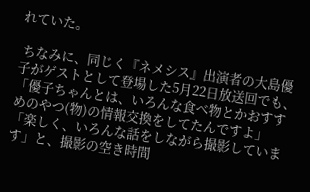れていた。

 ちなみに、同じく『ネメシス』出演者の大島優子がゲストとして登場した5月22日放送回でも、「優子ちゃんとは、いろんな食べ物とかおすすめのやつ(物)の情報交換をしてたんですよ」「楽しく、いろんな話をしながら撮影しています」と、撮影の空き時間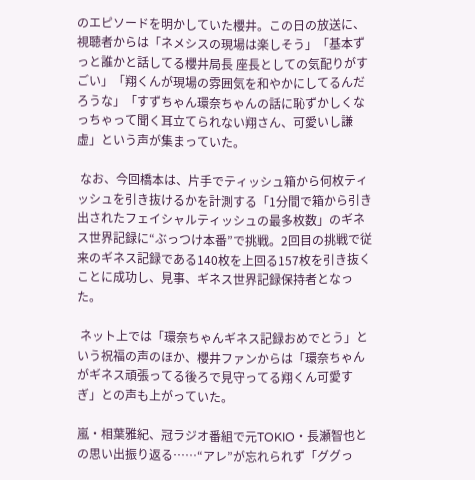のエピソードを明かしていた櫻井。この日の放送に、視聴者からは「ネメシスの現場は楽しそう」「基本ずっと誰かと話してる櫻井局長 座長としての気配りがすごい」「翔くんが現場の雰囲気を和やかにしてるんだろうな」「すずちゃん環奈ちゃんの話に恥ずかしくなっちゃって聞く耳立てられない翔さん、可愛いし謙虚」という声が集まっていた。

 なお、今回橋本は、片手でティッシュ箱から何枚ティッシュを引き抜けるかを計測する「1分間で箱から引き出されたフェイシャルティッシュの最多枚数」のギネス世界記録に“ぶっつけ本番”で挑戦。2回目の挑戦で従来のギネス記録である140枚を上回る157枚を引き抜くことに成功し、見事、ギネス世界記録保持者となった。

 ネット上では「環奈ちゃんギネス記録おめでとう」という祝福の声のほか、櫻井ファンからは「環奈ちゃんがギネス頑張ってる後ろで見守ってる翔くん可愛すぎ」との声も上がっていた。

嵐・相葉雅紀、冠ラジオ番組で元TOKIO・長瀬智也との思い出振り返る……“アレ”が忘れられず「ググっ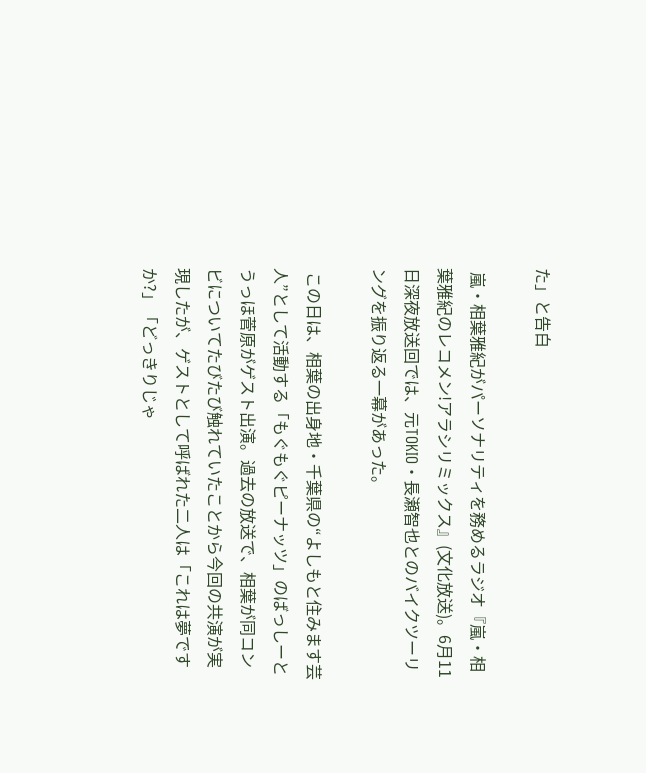た」と告白

 嵐・相葉雅紀がパーソナリティを務めるラジオ『嵐・相葉雅紀のレコメン!アラシリミックス』(文化放送)。6月11日深夜放送回では、元TOKIO・長瀬智也とのバイクツーリングを振り返る一幕があった。

 この日は、相葉の出身地・千葉県の“よしもと住みます芸人”として活動する「もぐもぐピーナッツ」のばっしーとうっほ菅原がゲスト出演。過去の放送で、相葉が同コンビについてたびたび触れていたことから今回の共演が実現したが、ゲストとして呼ばれた二人は「これは夢ですか?」「どっきりじゃ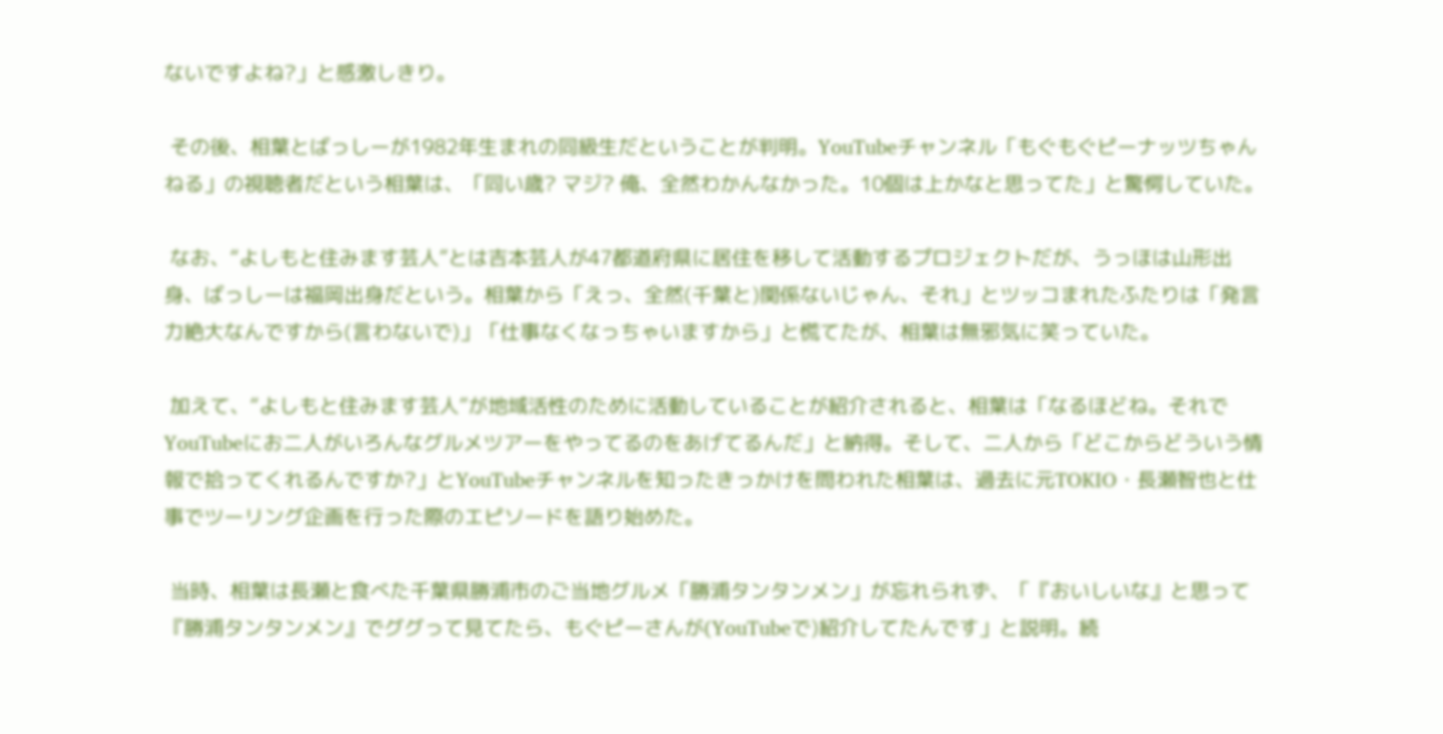ないですよね?」と感激しきり。

 その後、相葉とばっしーが1982年生まれの同級生だということが判明。YouTubeチャンネル「もぐもぐピーナッツちゃんねる」の視聴者だという相葉は、「同い歳? マジ? 俺、全然わかんなかった。10個は上かなと思ってた」と驚愕していた。

 なお、“よしもと住みます芸人”とは吉本芸人が47都道府県に居住を移して活動するプロジェクトだが、うっほは山形出身、ばっしーは福岡出身だという。相葉から「えっ、全然(千葉と)関係ないじゃん、それ」とツッコまれたふたりは「発言力絶大なんですから(言わないで)」「仕事なくなっちゃいますから」と慌てたが、相葉は無邪気に笑っていた。

 加えて、“よしもと住みます芸人”が地域活性のために活動していることが紹介されると、相葉は「なるほどね。それでYouTubeにお二人がいろんなグルメツアーをやってるのをあげてるんだ」と納得。そして、二人から「どこからどういう情報で拾ってくれるんですか?」とYouTubeチャンネルを知ったきっかけを問われた相葉は、過去に元TOKIO・長瀬智也と仕事でツーリング企画を行った際のエピソードを語り始めた。

 当時、相葉は長瀬と食べた千葉県勝浦市のご当地グルメ「勝浦タンタンメン」が忘れられず、「『おいしいな』と思って『勝浦タンタンメン』でググって見てたら、もぐピーさんが(YouTubeで)紹介してたんです」と説明。続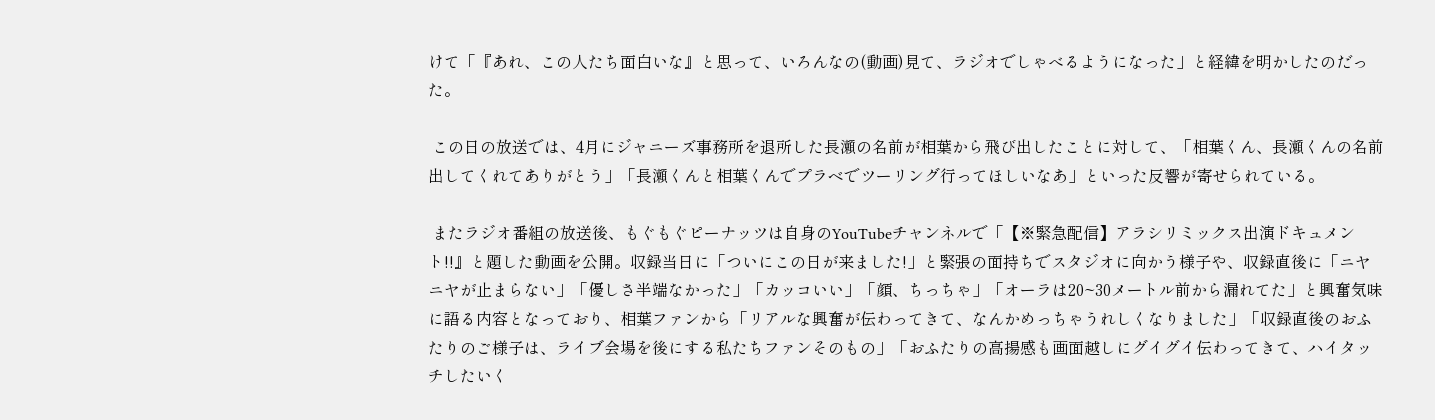けて「『あれ、この人たち面白いな』と思って、いろんなの(動画)見て、ラジオでしゃべるようになった」と経緯を明かしたのだった。

 この日の放送では、4月にジャニーズ事務所を退所した長瀬の名前が相葉から飛び出したことに対して、「相葉くん、長瀬くんの名前出してくれてありがとう」「長瀬くんと相葉くんでプラベでツーリング行ってほしいなあ」といった反響が寄せられている。

 またラジオ番組の放送後、もぐもぐピーナッツは自身のYouTubeチャンネルで「【※緊急配信】アラシリミックス出演ドキュメント!!』と題した動画を公開。収録当日に「ついにこの日が来ました!」と緊張の面持ちでスタジオに向かう様子や、収録直後に「ニヤニヤが止まらない」「優しさ半端なかった」「カッコいい」「顔、ちっちゃ」「オーラは20~30メートル前から漏れてた」と興奮気味に語る内容となっており、相葉ファンから「リアルな興奮が伝わってきて、なんかめっちゃうれしくなりました」「収録直後のおふたりのご様子は、ライブ会場を後にする私たちファンそのもの」「おふたりの高揚感も画面越しにグイグイ伝わってきて、ハイタッチしたいく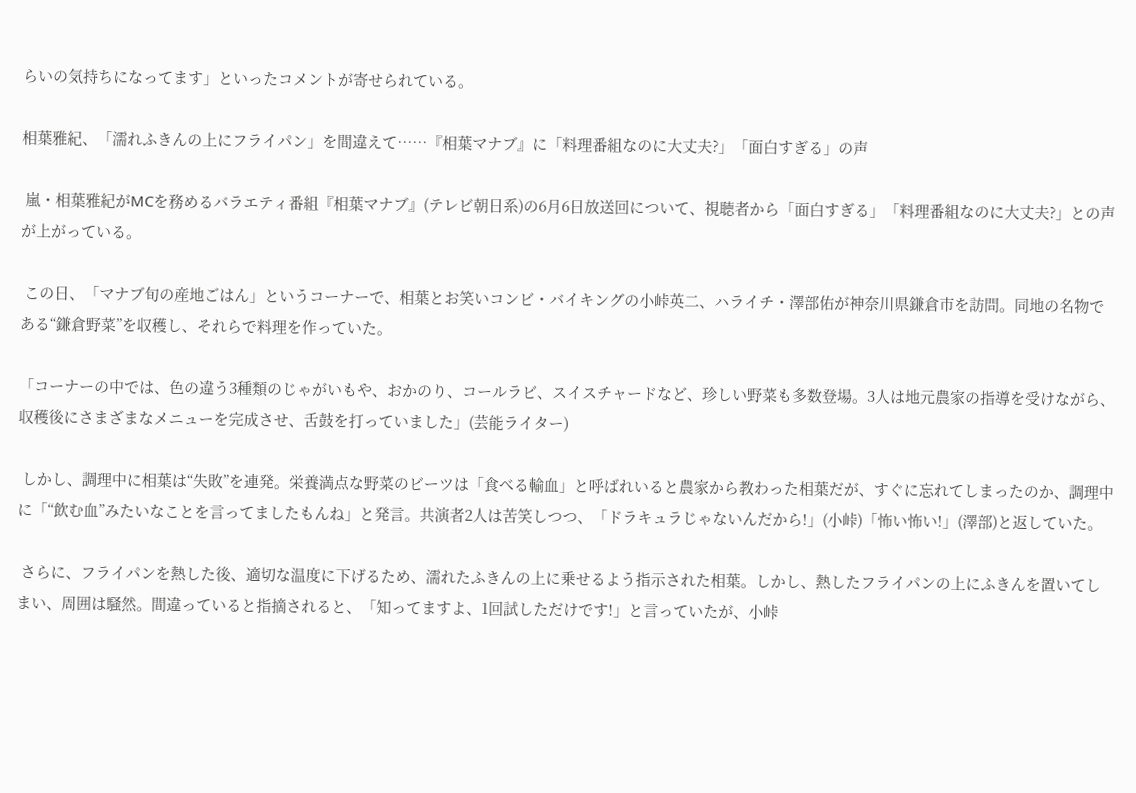らいの気持ちになってます」といったコメントが寄せられている。

相葉雅紀、「濡れふきんの上にフライパン」を間違えて……『相葉マナブ』に「料理番組なのに大丈夫?」「面白すぎる」の声

 嵐・相葉雅紀がMCを務めるバラエティ番組『相葉マナブ』(テレビ朝日系)の6月6日放送回について、視聴者から「面白すぎる」「料理番組なのに大丈夫?」との声が上がっている。

 この日、「マナブ旬の産地ごはん」というコーナーで、相葉とお笑いコンビ・バイキングの小峠英二、ハライチ・澤部佑が神奈川県鎌倉市を訪問。同地の名物である“鎌倉野菜”を収穫し、それらで料理を作っていた。

「コーナーの中では、色の違う3種類のじゃがいもや、おかのり、コールラビ、スイスチャードなど、珍しい野菜も多数登場。3人は地元農家の指導を受けながら、収穫後にさまざまなメニューを完成させ、舌鼓を打っていました」(芸能ライター)

 しかし、調理中に相葉は“失敗”を連発。栄養満点な野菜のビーツは「食べる輸血」と呼ばれいると農家から教わった相葉だが、すぐに忘れてしまったのか、調理中に「“飲む血”みたいなことを言ってましたもんね」と発言。共演者2人は苦笑しつつ、「ドラキュラじゃないんだから!」(小峠)「怖い怖い!」(澤部)と返していた。

 さらに、フライパンを熱した後、適切な温度に下げるため、濡れたふきんの上に乗せるよう指示された相葉。しかし、熱したフライパンの上にふきんを置いてしまい、周囲は騒然。間違っていると指摘されると、「知ってますよ、1回試しただけです!」と言っていたが、小峠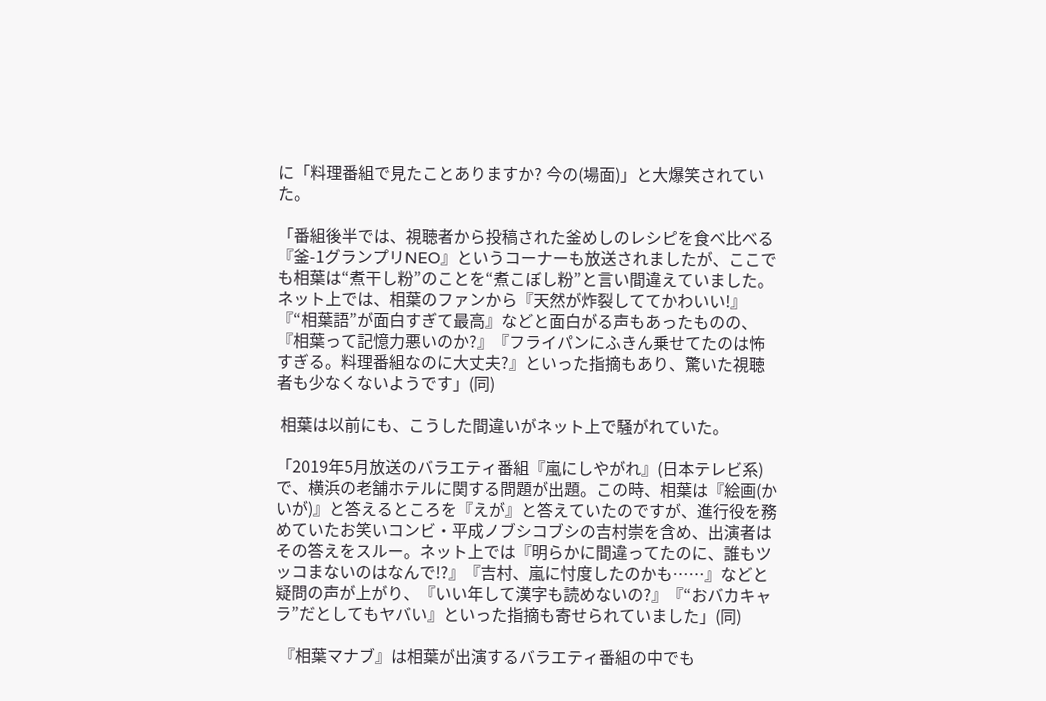に「料理番組で見たことありますか? 今の(場面)」と大爆笑されていた。

「番組後半では、視聴者から投稿された釜めしのレシピを食べ比べる『釜-1グランプリNEO』というコーナーも放送されましたが、ここでも相葉は“煮干し粉”のことを“煮こぼし粉”と言い間違えていました。ネット上では、相葉のファンから『天然が炸裂しててかわいい!』『“相葉語”が面白すぎて最高』などと面白がる声もあったものの、『相葉って記憶力悪いのか?』『フライパンにふきん乗せてたのは怖すぎる。料理番組なのに大丈夫?』といった指摘もあり、驚いた視聴者も少なくないようです」(同)

 相葉は以前にも、こうした間違いがネット上で騒がれていた。

「2019年5月放送のバラエティ番組『嵐にしやがれ』(日本テレビ系)で、横浜の老舗ホテルに関する問題が出題。この時、相葉は『絵画(かいが)』と答えるところを『えが』と答えていたのですが、進行役を務めていたお笑いコンビ・平成ノブシコブシの吉村崇を含め、出演者はその答えをスルー。ネット上では『明らかに間違ってたのに、誰もツッコまないのはなんで!?』『吉村、嵐に忖度したのかも……』などと疑問の声が上がり、『いい年して漢字も読めないの?』『“おバカキャラ”だとしてもヤバい』といった指摘も寄せられていました」(同)

 『相葉マナブ』は相葉が出演するバラエティ番組の中でも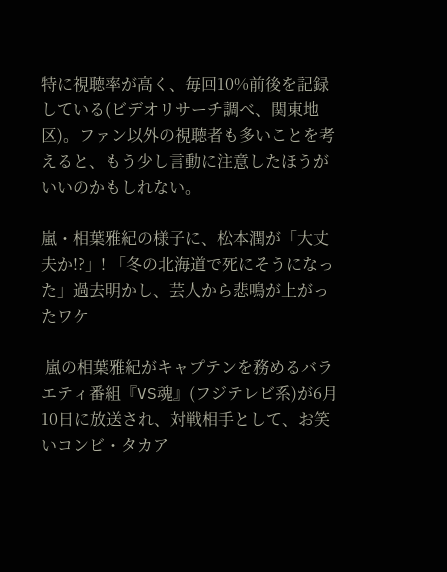特に視聴率が高く、毎回10%前後を記録している(ビデオリサーチ調べ、関東地区)。ファン以外の視聴者も多いことを考えると、もう少し言動に注意したほうがいいのかもしれない。

嵐・相葉雅紀の様子に、松本潤が「大丈夫か!?」! 「冬の北海道で死にそうになった」過去明かし、芸人から悲鳴が上がったワケ

 嵐の相葉雅紀がキャプテンを務めるバラエティ番組『VS魂』(フジテレビ系)が6月10日に放送され、対戦相手として、お笑いコンビ・タカア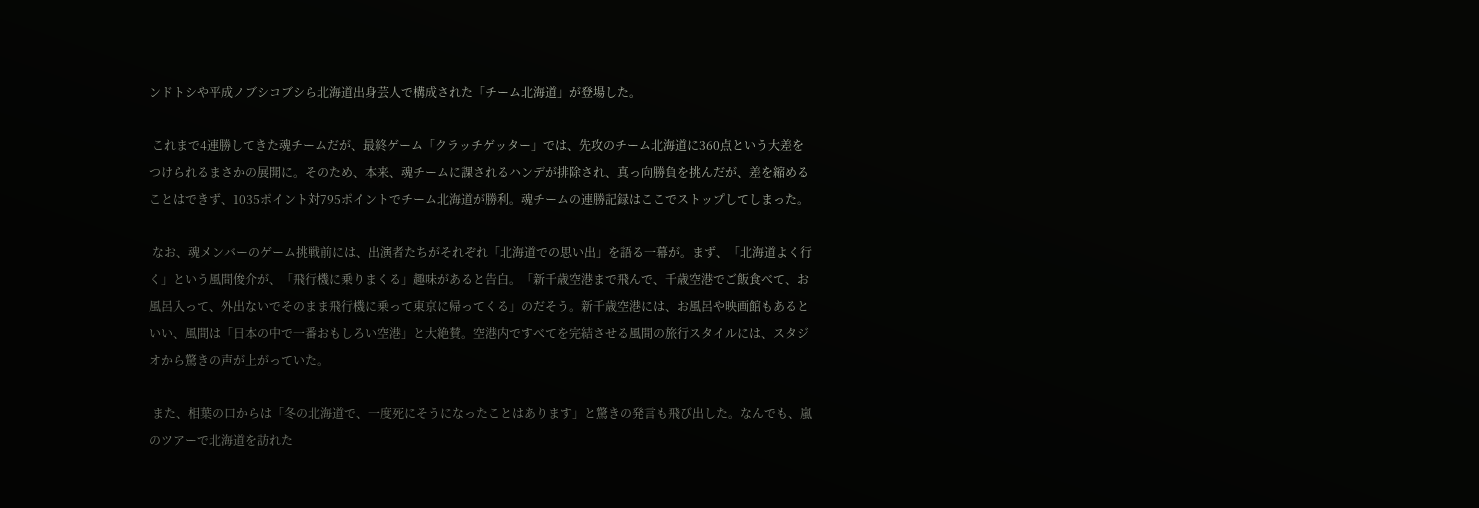ンドトシや平成ノブシコブシら北海道出身芸人で構成された「チーム北海道」が登場した。

 これまで4連勝してきた魂チームだが、最終ゲーム「クラッチゲッター」では、先攻のチーム北海道に360点という大差をつけられるまさかの展開に。そのため、本来、魂チームに課されるハンデが排除され、真っ向勝負を挑んだが、差を縮めることはできず、1035ポイント対795ポイントでチーム北海道が勝利。魂チームの連勝記録はここでストップしてしまった。

 なお、魂メンバーのゲーム挑戦前には、出演者たちがそれぞれ「北海道での思い出」を語る一幕が。まず、「北海道よく行く」という風間俊介が、「飛行機に乗りまくる」趣味があると告白。「新千歳空港まで飛んで、千歳空港でご飯食べて、お風呂入って、外出ないでそのまま飛行機に乗って東京に帰ってくる」のだそう。新千歳空港には、お風呂や映画館もあるといい、風間は「日本の中で一番おもしろい空港」と大絶賛。空港内ですべてを完結させる風間の旅行スタイルには、スタジオから驚きの声が上がっていた。

 また、相葉の口からは「冬の北海道で、一度死にそうになったことはあります」と驚きの発言も飛び出した。なんでも、嵐のツアーで北海道を訪れた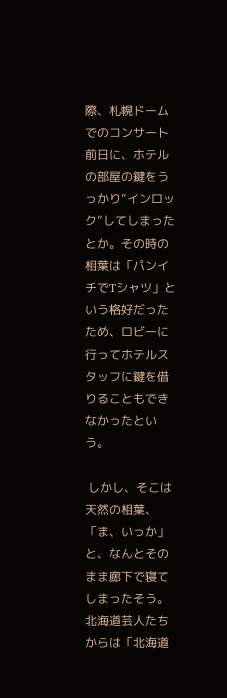際、札幌ドームでのコンサート前日に、ホテルの部屋の鍵をうっかり“インロック”してしまったとか。その時の相葉は「パンイチでTシャツ」という格好だったため、ロビーに行ってホテルスタッフに鍵を借りることもできなかったという。

 しかし、そこは天然の相葉、「ま、いっか」と、なんとそのまま廊下で寝てしまったそう。北海道芸人たちからは「北海道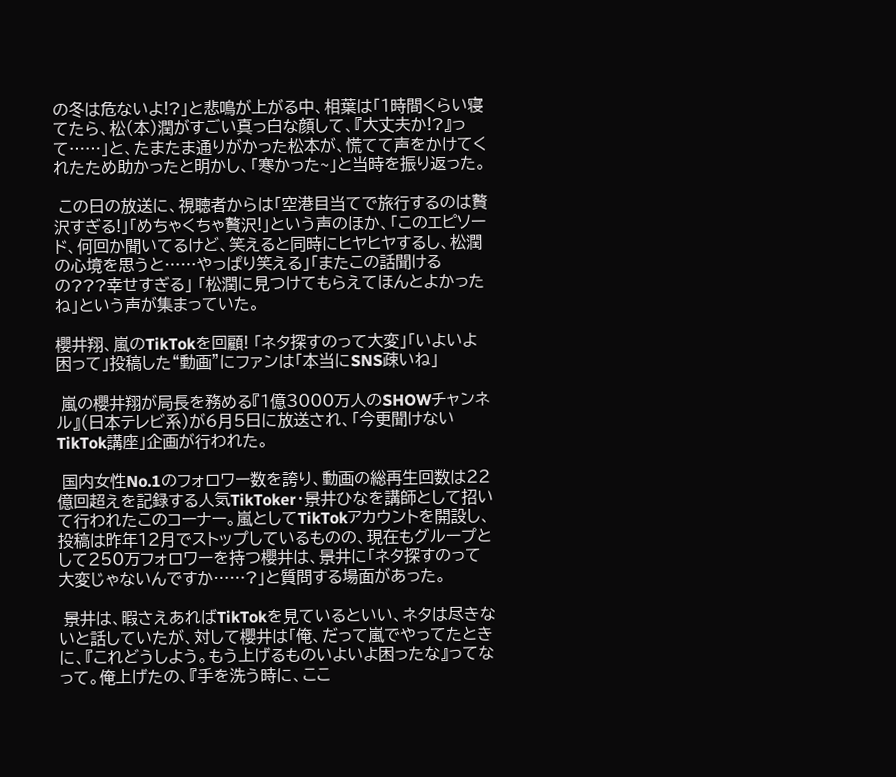の冬は危ないよ!?」と悲鳴が上がる中、相葉は「1時間くらい寝てたら、松(本)潤がすごい真っ白な顔して、『大丈夫か!?』って……」と、たまたま通りがかった松本が、慌てて声をかけてくれたため助かったと明かし、「寒かった~」と当時を振り返った。

 この日の放送に、視聴者からは「空港目当てで旅行するのは贅沢すぎる!」「めちゃくちゃ贅沢!」という声のほか、「このエピソード、何回か聞いてるけど、笑えると同時にヒヤヒヤするし、松潤の心境を思うと……やっぱり笑える」「またこの話聞けるの???幸せすぎる」 「松潤に見つけてもらえてほんとよかったね」という声が集まっていた。

櫻井翔、嵐のTikTokを回顧! 「ネタ探すのって大変」「いよいよ困って」投稿した“動画”にファンは「本当にSNS疎いね」

 嵐の櫻井翔が局長を務める『1億3000万人のSHOWチャンネル』(日本テレビ系)が6月5日に放送され、「今更聞けないTikTok講座」企画が行われた。

 国内女性No.1のフォロワー数を誇り、動画の総再生回数は22億回超えを記録する人気TikToker・景井ひなを講師として招いて行われたこのコーナー。嵐としてTikTokアカウントを開設し、投稿は昨年12月でストップしているものの、現在もグループとして250万フォロワーを持つ櫻井は、景井に「ネタ探すのって大変じゃないんですか……?」と質問する場面があった。

 景井は、暇さえあればTikTokを見ているといい、ネタは尽きないと話していたが、対して櫻井は「俺、だって嵐でやってたときに、『これどうしよう。もう上げるものいよいよ困ったな』ってなって。俺上げたの、『手を洗う時に、ここ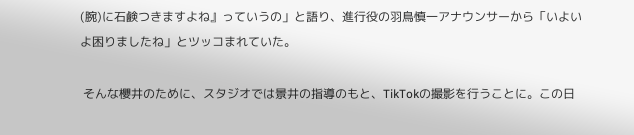(腕)に石鹸つきますよね』っていうの」と語り、進行役の羽鳥慎一アナウンサーから「いよいよ困りましたね」とツッコまれていた。

 そんな櫻井のために、スタジオでは景井の指導のもと、TikTokの撮影を行うことに。この日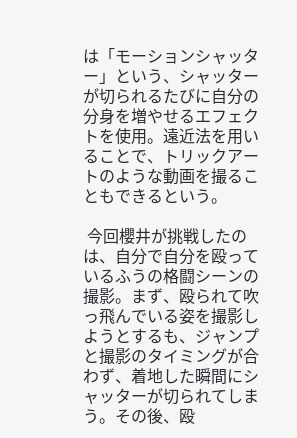は「モーションシャッター」という、シャッターが切られるたびに自分の分身を増やせるエフェクトを使用。遠近法を用いることで、トリックアートのような動画を撮ることもできるという。

 今回櫻井が挑戦したのは、自分で自分を殴っているふうの格闘シーンの撮影。まず、殴られて吹っ飛んでいる姿を撮影しようとするも、ジャンプと撮影のタイミングが合わず、着地した瞬間にシャッターが切られてしまう。その後、殴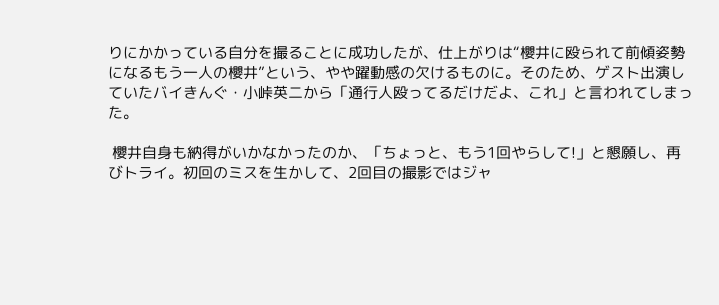りにかかっている自分を撮ることに成功したが、仕上がりは“櫻井に殴られて前傾姿勢になるもう一人の櫻井”という、やや躍動感の欠けるものに。そのため、ゲスト出演していたバイきんぐ・小峠英二から「通行人殴ってるだけだよ、これ」と言われてしまった。

 櫻井自身も納得がいかなかったのか、「ちょっと、もう1回やらして!」と懇願し、再びトライ。初回のミスを生かして、2回目の撮影ではジャ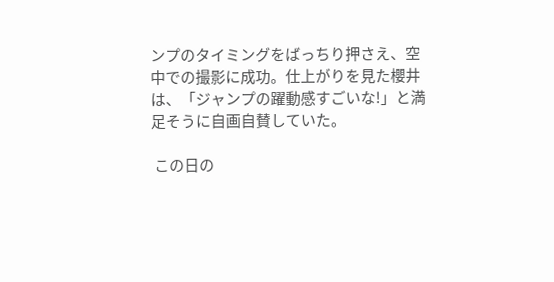ンプのタイミングをばっちり押さえ、空中での撮影に成功。仕上がりを見た櫻井は、「ジャンプの躍動感すごいな!」と満足そうに自画自賛していた。

 この日の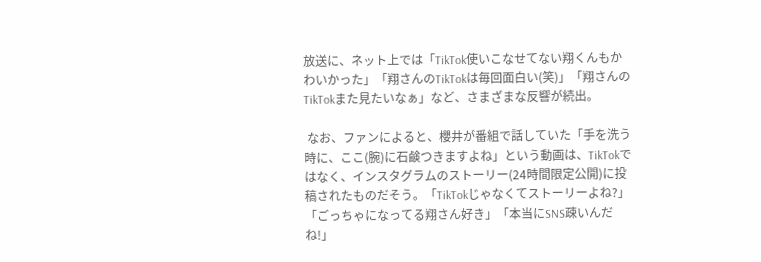放送に、ネット上では「TikTok使いこなせてない翔くんもかわいかった」「翔さんのTikTokは毎回面白い(笑)」「翔さんのTikTokまた見たいなぁ」など、さまざまな反響が続出。

 なお、ファンによると、櫻井が番組で話していた「手を洗う時に、ここ(腕)に石鹸つきますよね」という動画は、TikTokではなく、インスタグラムのストーリー(24時間限定公開)に投稿されたものだそう。「TikTokじゃなくてストーリーよね?」「ごっちゃになってる翔さん好き」「本当にSNS疎いんだね!」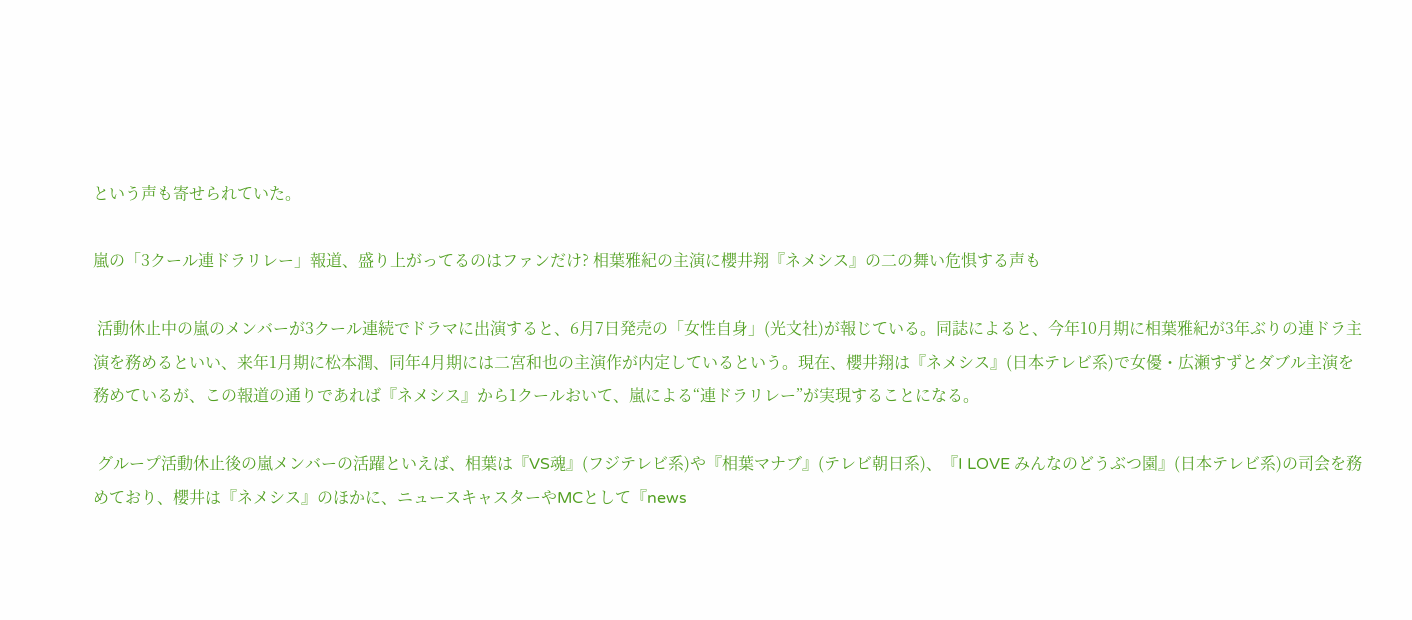という声も寄せられていた。

嵐の「3クール連ドラリレー」報道、盛り上がってるのはファンだけ? 相葉雅紀の主演に櫻井翔『ネメシス』の二の舞い危惧する声も

 活動休止中の嵐のメンバーが3クール連続でドラマに出演すると、6月7日発売の「女性自身」(光文社)が報じている。同誌によると、今年10月期に相葉雅紀が3年ぶりの連ドラ主演を務めるといい、来年1月期に松本潤、同年4月期には二宮和也の主演作が内定しているという。現在、櫻井翔は『ネメシス』(日本テレビ系)で女優・広瀬すずとダブル主演を務めているが、この報道の通りであれば『ネメシス』から1クールおいて、嵐による“連ドラリレー”が実現することになる。

 グループ活動休止後の嵐メンバーの活躍といえば、相葉は『VS魂』(フジテレビ系)や『相葉マナブ』(テレビ朝日系)、『I LOVE みんなのどうぶつ園』(日本テレビ系)の司会を務めており、櫻井は『ネメシス』のほかに、ニュースキャスターやMCとして『news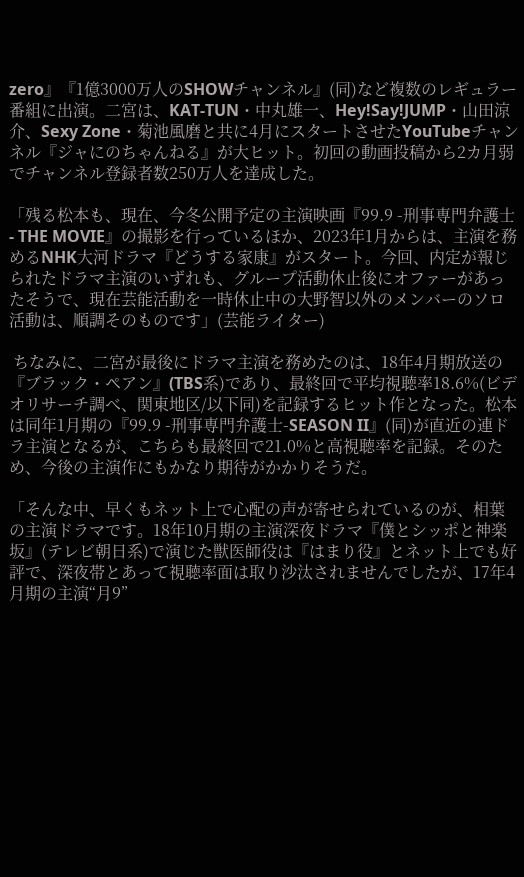zero』『1億3000万人のSHOWチャンネル』(同)など複数のレギュラー番組に出演。二宮は、KAT-TUN・中丸雄一、Hey!Say!JUMP・山田涼介、Sexy Zone・菊池風磨と共に4月にスタートさせたYouTubeチャンネル『ジャにのちゃんねる』が大ヒット。初回の動画投稿から2カ月弱でチャンネル登録者数250万人を達成した。

「残る松本も、現在、今冬公開予定の主演映画『99.9 -刑事専門弁護士- THE MOVIE』の撮影を行っているほか、2023年1月からは、主演を務めるNHK大河ドラマ『どうする家康』がスタート。今回、内定が報じられたドラマ主演のいずれも、グループ活動休止後にオファーがあったそうで、現在芸能活動を一時休止中の大野智以外のメンバーのソロ活動は、順調そのものです」(芸能ライター)

 ちなみに、二宮が最後にドラマ主演を務めたのは、18年4月期放送の『ブラック・ペアン』(TBS系)であり、最終回で平均視聴率18.6%(ビデオリサーチ調べ、関東地区/以下同)を記録するヒット作となった。松本は同年1月期の『99.9 -刑事専門弁護士-SEASON II』(同)が直近の連ドラ主演となるが、こちらも最終回で21.0%と高視聴率を記録。そのため、今後の主演作にもかなり期待がかかりそうだ。

「そんな中、早くもネット上で心配の声が寄せられているのが、相葉の主演ドラマです。18年10月期の主演深夜ドラマ『僕とシッポと神楽坂』(テレビ朝日系)で演じた獣医師役は『はまり役』とネット上でも好評で、深夜帯とあって視聴率面は取り沙汰されませんでしたが、17年4月期の主演“月9”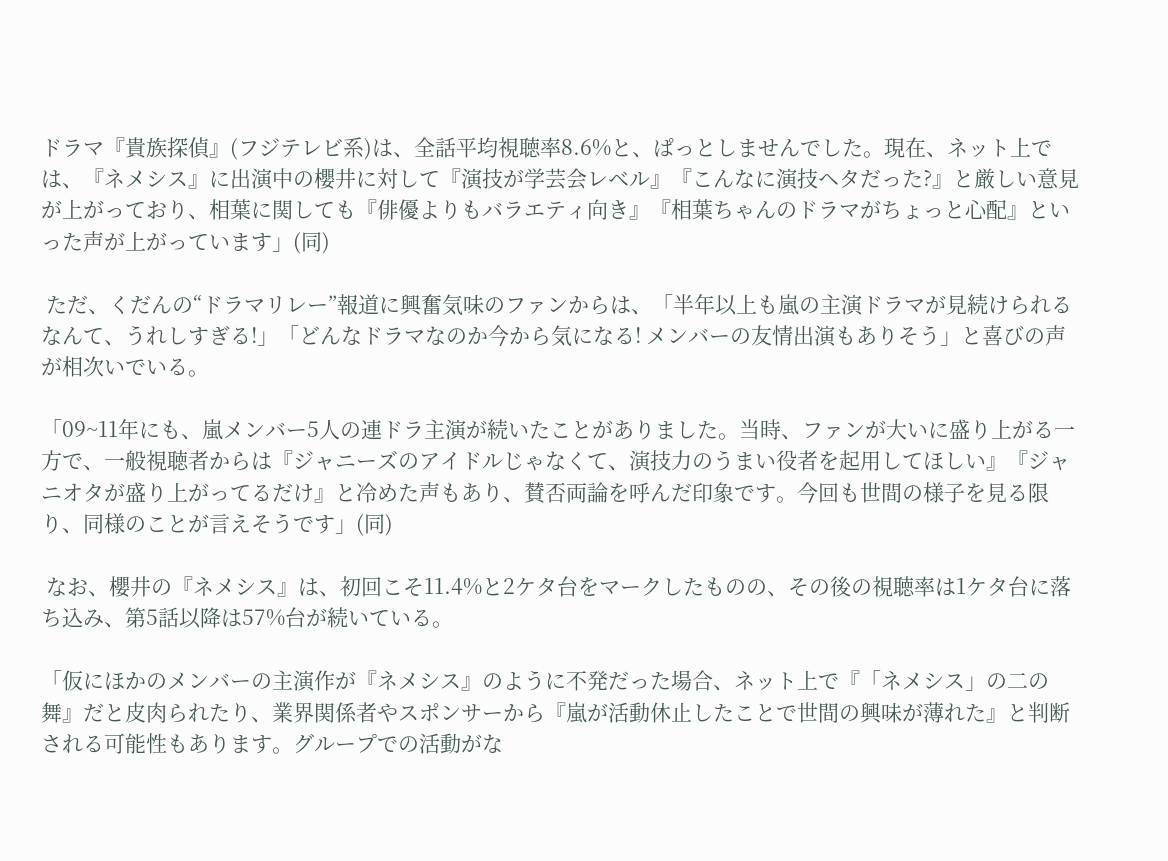ドラマ『貴族探偵』(フジテレビ系)は、全話平均視聴率8.6%と、ぱっとしませんでした。現在、ネット上では、『ネメシス』に出演中の櫻井に対して『演技が学芸会レベル』『こんなに演技ヘタだった?』と厳しい意見が上がっており、相葉に関しても『俳優よりもバラエティ向き』『相葉ちゃんのドラマがちょっと心配』といった声が上がっています」(同)

 ただ、くだんの“ドラマリレー”報道に興奮気味のファンからは、「半年以上も嵐の主演ドラマが見続けられるなんて、うれしすぎる!」「どんなドラマなのか今から気になる! メンバーの友情出演もありそう」と喜びの声が相次いでいる。

「09~11年にも、嵐メンバー5人の連ドラ主演が続いたことがありました。当時、ファンが大いに盛り上がる一方で、一般視聴者からは『ジャニーズのアイドルじゃなくて、演技力のうまい役者を起用してほしい』『ジャニオタが盛り上がってるだけ』と冷めた声もあり、賛否両論を呼んだ印象です。今回も世間の様子を見る限り、同様のことが言えそうです」(同)

 なお、櫻井の『ネメシス』は、初回こそ11.4%と2ケタ台をマークしたものの、その後の視聴率は1ケタ台に落ち込み、第5話以降は57%台が続いている。

「仮にほかのメンバーの主演作が『ネメシス』のように不発だった場合、ネット上で『「ネメシス」の二の舞』だと皮肉られたり、業界関係者やスポンサーから『嵐が活動休止したことで世間の興味が薄れた』と判断される可能性もあります。グループでの活動がな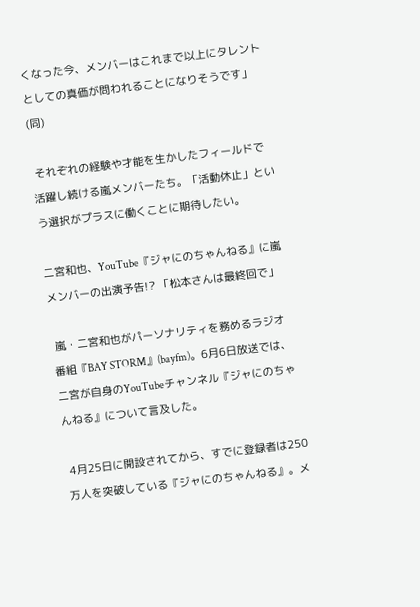くなった今、メンバーはこれまで以上にタレントとしての真価が問われることになりそうです」(同)

 それぞれの経験や才能を生かしたフィールドで活躍し続ける嵐メンバーたち。「活動休止」という選択がプラスに働くことに期待したい。

二宮和也、YouTube『ジャにのちゃんねる』に嵐メンバーの出演予告!? 「松本さんは最終回で」

 嵐・二宮和也がパーソナリティを務めるラジオ番組『BAY STORM』(bayfm)。6月6日放送では、二宮が自身のYouTubeチャンネル『ジャにのちゃんねる』について言及した。

 4月25日に開設されてから、すでに登録者は250万人を突破している『ジャにのちゃんねる』。メ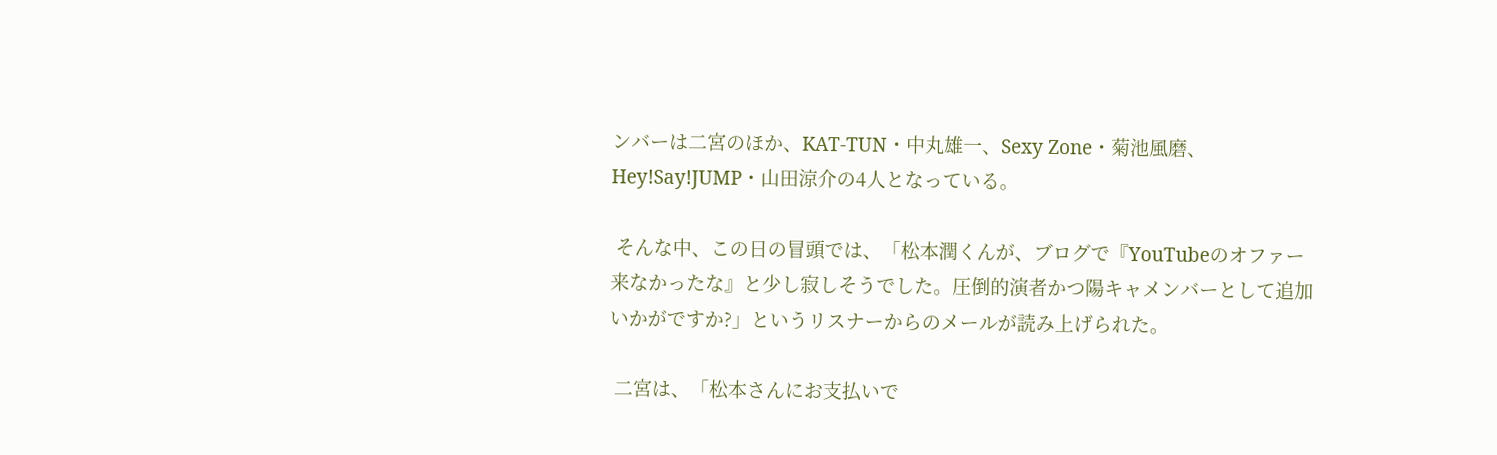ンバーは二宮のほか、KAT-TUN・中丸雄一、Sexy Zone・菊池風磨、Hey!Say!JUMP・山田涼介の4人となっている。

 そんな中、この日の冒頭では、「松本潤くんが、ブログで『YouTubeのオファー来なかったな』と少し寂しそうでした。圧倒的演者かつ陽キャメンバーとして追加いかがですか?」というリスナーからのメールが読み上げられた。

 二宮は、「松本さんにお支払いで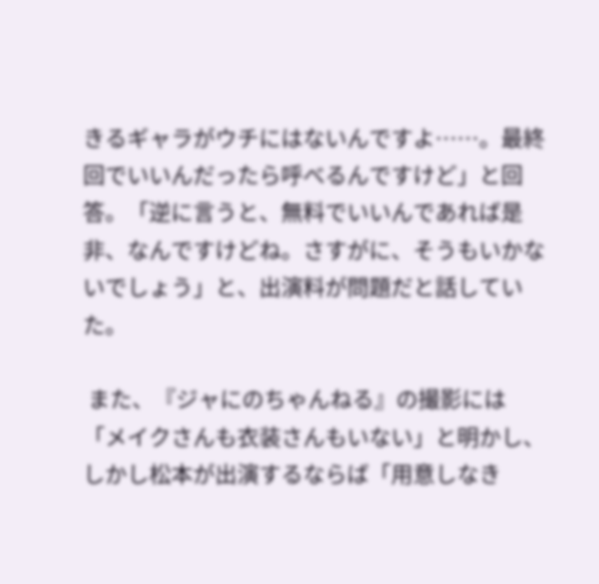きるギャラがウチにはないんですよ……。最終回でいいんだったら呼べるんですけど」と回答。「逆に言うと、無料でいいんであれば是非、なんですけどね。さすがに、そうもいかないでしょう」と、出演料が問題だと話していた。

 また、『ジャにのちゃんねる』の撮影には「メイクさんも衣装さんもいない」と明かし、しかし松本が出演するならば「用意しなき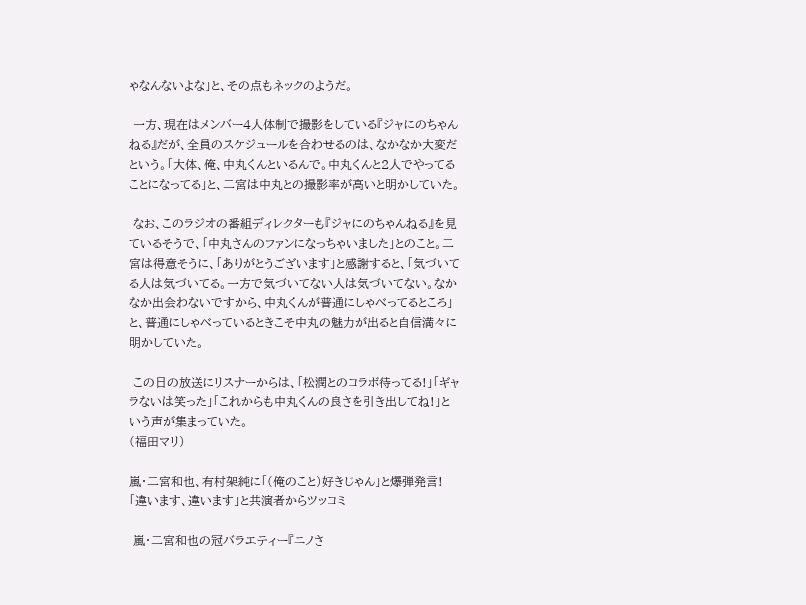ゃなんないよな」と、その点もネックのようだ。

 一方、現在はメンバー4人体制で撮影をしている『ジャにのちゃんねる』だが、全員のスケジュールを合わせるのは、なかなか大変だという。「大体、俺、中丸くんといるんで。中丸くんと2人でやってることになってる」と、二宮は中丸との撮影率が高いと明かしていた。

 なお、このラジオの番組ディレクターも『ジャにのちゃんねる』を見ているそうで、「中丸さんのファンになっちゃいました」とのこと。二宮は得意そうに、「ありがとうございます」と感謝すると、「気づいてる人は気づいてる。一方で気づいてない人は気づいてない。なかなか出会わないですから、中丸くんが普通にしゃべってるところ」と、普通にしゃべっているときこそ中丸の魅力が出ると自信満々に明かしていた。

 この日の放送にリスナーからは、「松潤とのコラボ待ってる!」「ギャラないは笑った」「これからも中丸くんの良さを引き出してね!」という声が集まっていた。
(福田マリ)

嵐・二宮和也、有村架純に「(俺のこと)好きじゃん」と爆弾発言! 「違います、違います」と共演者からツッコミ

 嵐・二宮和也の冠バラエティー『ニノさ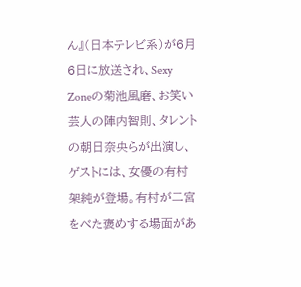ん』(日本テレビ系)が6月6日に放送され、Sexy Zoneの菊池風磨、お笑い芸人の陣内智則、タレントの朝日奈央らが出演し、ゲストには、女優の有村架純が登場。有村が二宮をべた褒めする場面があ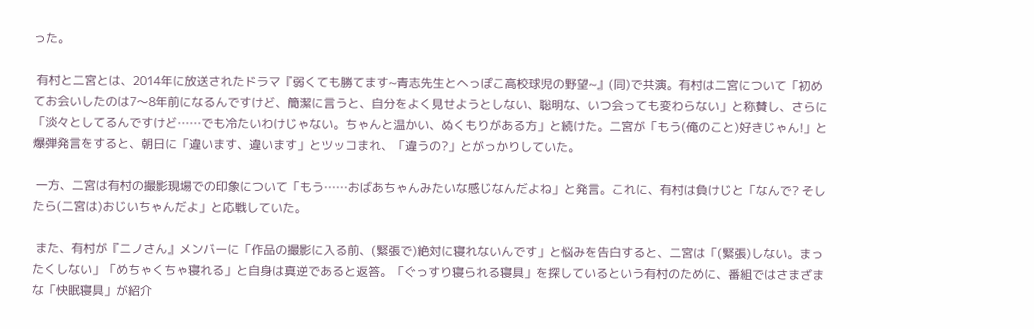った。

 有村と二宮とは、2014年に放送されたドラマ『弱くても勝てます~青志先生とへっぽこ高校球児の野望~』(同)で共演。有村は二宮について「初めてお会いしたのは7〜8年前になるんですけど、簡潔に言うと、自分をよく見せようとしない、聡明な、いつ会っても変わらない」と称賛し、さらに「淡々としてるんですけど……でも冷たいわけじゃない。ちゃんと温かい、ぬくもりがある方」と続けた。二宮が「もう(俺のこと)好きじゃん!」と爆弾発言をすると、朝日に「違います、違います」とツッコまれ、「違うの?」とがっかりしていた。

 一方、二宮は有村の撮影現場での印象について「もう……おばあちゃんみたいな感じなんだよね」と発言。これに、有村は負けじと「なんで? そしたら(二宮は)おじいちゃんだよ」と応戦していた。

 また、有村が『ニノさん』メンバーに「作品の撮影に入る前、(緊張で)絶対に寝れないんです」と悩みを告白すると、二宮は「(緊張)しない。まったくしない」「めちゃくちゃ寝れる」と自身は真逆であると返答。「ぐっすり寝られる寝具」を探しているという有村のために、番組ではさまざまな「快眠寝具」が紹介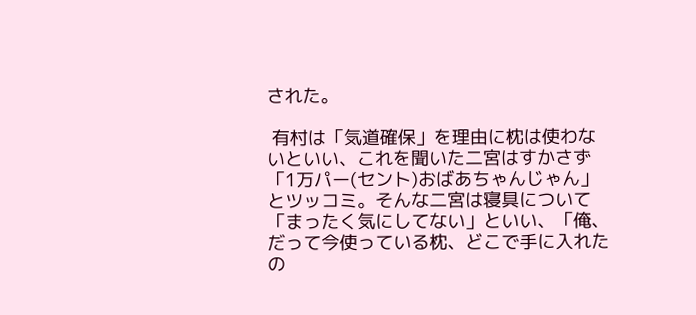された。

 有村は「気道確保」を理由に枕は使わないといい、これを聞いた二宮はすかさず「1万パー(セント)おばあちゃんじゃん」とツッコミ。そんな二宮は寝具について「まったく気にしてない」といい、「俺、だって今使っている枕、どこで手に入れたの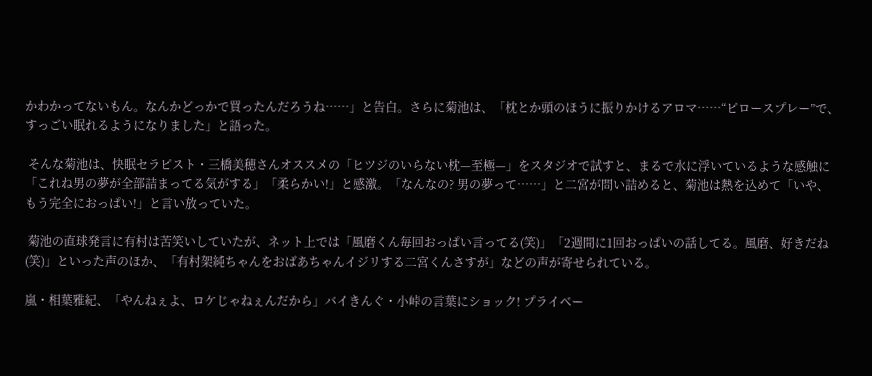かわかってないもん。なんかどっかで買ったんだろうね……」と告白。さらに菊池は、「枕とか頭のほうに振りかけるアロマ……“ピロースプレー”で、すっごい眠れるようになりました」と語った。

 そんな菊池は、快眠セラピスト・三橋美穂さんオススメの「ヒツジのいらない枕—至極—」をスタジオで試すと、まるで水に浮いているような感触に「これね男の夢が全部詰まってる気がする」「柔らかい!」と感激。「なんなの? 男の夢って……」と二宮が問い詰めると、菊池は熱を込めて「いや、もう完全におっぱい!」と言い放っていた。

 菊池の直球発言に有村は苦笑いしていたが、ネット上では「風磨くん毎回おっぱい言ってる(笑)」「2週間に1回おっぱいの話してる。風磨、好きだね(笑)」といった声のほか、「有村架純ちゃんをおばあちゃんイジリする二宮くんさすが」などの声が寄せられている。

嵐・相葉雅紀、「やんねぇよ、ロケじゃねぇんだから」バイきんぐ・小峠の言葉にショック! プライベー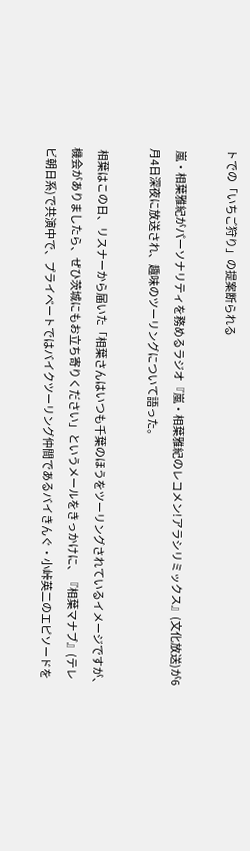トでの「いちご狩り」の提案断られる

 嵐・相葉雅紀がパーソナリティを務めるラジオ『嵐・相葉雅紀のレコメン!アラシリミックス』(文化放送)が6月4日深夜に放送され、趣味のツーリングについて語った。

 相葉はこの日、リスナーから届いた「相葉さんはいつも千葉のほうをツーリングされているイメージですが、機会がありましたら、ぜひ茨城にもお立ち寄りください」というメールをきっかけに、『相葉マナブ』(テレビ朝日系)で共演中で、プライベートではバイクツーリング仲間であるバイきんぐ・小峠英二のエピソードを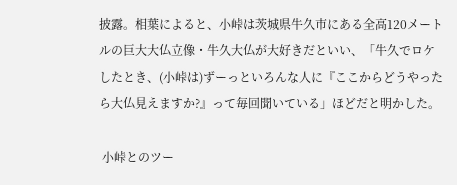披露。相葉によると、小峠は茨城県牛久市にある全高120メートルの巨大大仏立像・牛久大仏が大好きだといい、「牛久でロケしたとき、(小峠は)ずーっといろんな人に『ここからどうやったら大仏見えますか?』って毎回聞いている」ほどだと明かした。

 小峠とのツー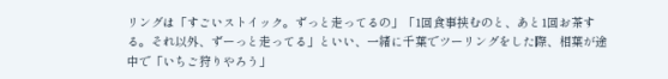リングは「すごいストイック。ずっと走ってるの」「1回食事挟むのと、あと1回お茶する。それ以外、ずーっと走ってる」といい、一緒に千葉でツーリングをした際、相葉が途中で「いちご狩りやろう」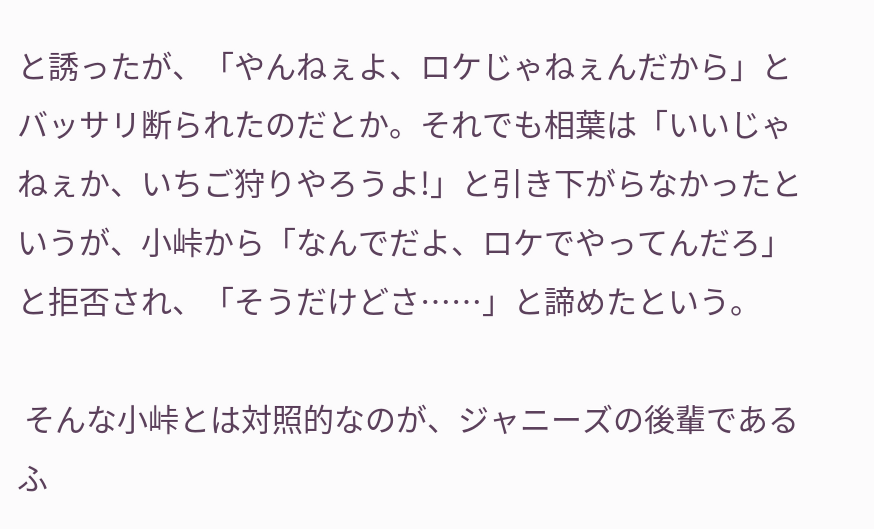と誘ったが、「やんねぇよ、ロケじゃねぇんだから」とバッサリ断られたのだとか。それでも相葉は「いいじゃねぇか、いちご狩りやろうよ!」と引き下がらなかったというが、小峠から「なんでだよ、ロケでやってんだろ」と拒否され、「そうだけどさ……」と諦めたという。

 そんな小峠とは対照的なのが、ジャニーズの後輩であるふ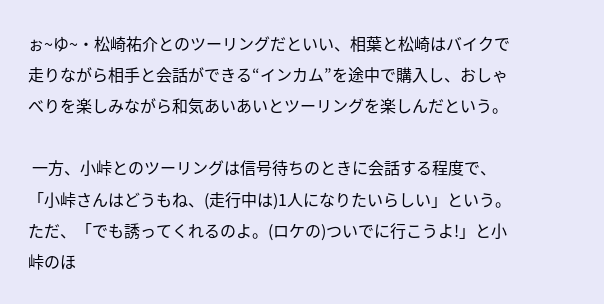ぉ~ゆ~・松崎祐介とのツーリングだといい、相葉と松崎はバイクで走りながら相手と会話ができる“インカム”を途中で購入し、おしゃべりを楽しみながら和気あいあいとツーリングを楽しんだという。

 一方、小峠とのツーリングは信号待ちのときに会話する程度で、「小峠さんはどうもね、(走行中は)1人になりたいらしい」という。ただ、「でも誘ってくれるのよ。(ロケの)ついでに行こうよ!」と小峠のほ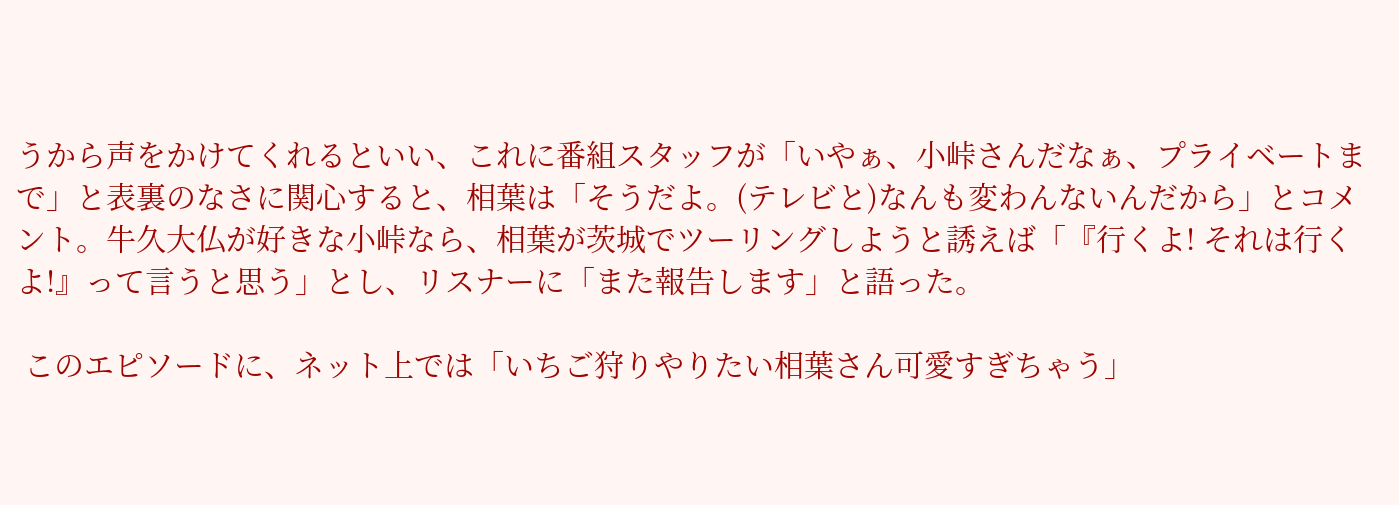うから声をかけてくれるといい、これに番組スタッフが「いやぁ、小峠さんだなぁ、プライベートまで」と表裏のなさに関心すると、相葉は「そうだよ。(テレビと)なんも変わんないんだから」とコメント。牛久大仏が好きな小峠なら、相葉が茨城でツーリングしようと誘えば「『行くよ! それは行くよ!』って言うと思う」とし、リスナーに「また報告します」と語った。

 このエピソードに、ネット上では「いちご狩りやりたい相葉さん可愛すぎちゃう」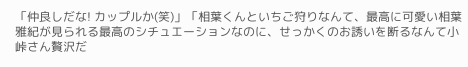「仲良しだな! カップルか(笑)」「相葉くんといちご狩りなんて、最高に可愛い相葉雅紀が見られる最高のシチュエーションなのに、せっかくのお誘いを断るなんて小峠さん贅沢だ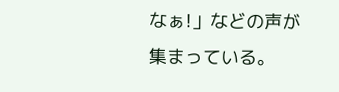なぁ!」などの声が集まっている。